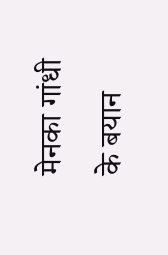मेनका गांधी के बयान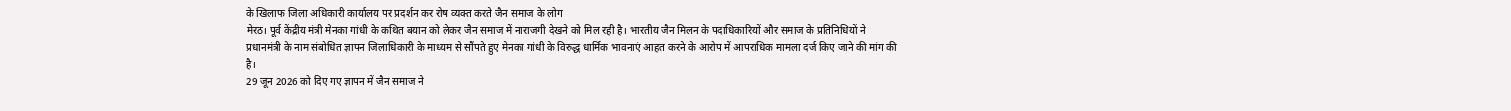के खिलाफ जिला अधिकारी कार्यालय पर प्रदर्शन कर रोष व्यक्त करते जैन समाज के लोग
मेरठ। पूर्व केंद्रीय मंत्री मेनका गांधी के कथित बयान को लेकर जैन समाज में नाराजगी देखने को मिल रही है। भारतीय जैन मिलन के पदाधिकारियों और समाज के प्रतिनिधियों ने प्रधानमंत्री के नाम संबोधित ज्ञापन जिलाधिकारी के माध्यम से सौंपते हुए मेनका गांधी के विरुद्ध धार्मिक भावनाएं आहत करने के आरोप में आपराधिक मामला दर्ज किए जाने की मांग की है।
29 जून 2026 को दिए गए ज्ञापन में जैन समाज ने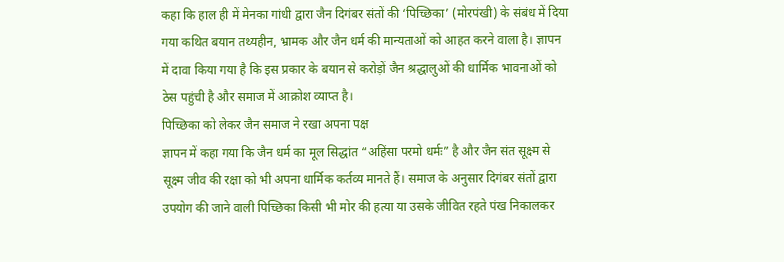कहा कि हाल ही में मेनका गांधी द्वारा जैन दिगंबर संतों की ‘पिच्छिका’ (मोरपंखी) के संबंध में दिया गया कथित बयान तथ्यहीन, भ्रामक और जैन धर्म की मान्यताओं को आहत करने वाला है। ज्ञापन में दावा किया गया है कि इस प्रकार के बयान से करोड़ों जैन श्रद्धालुओं की धार्मिक भावनाओं को ठेस पहुंची है और समाज में आक्रोश व्याप्त है।
पिच्छिका को लेकर जैन समाज ने रखा अपना पक्ष
ज्ञापन में कहा गया कि जैन धर्म का मूल सिद्धांत “अहिंसा परमो धर्मः” है और जैन संत सूक्ष्म से सूक्ष्म जीव की रक्षा को भी अपना धार्मिक कर्तव्य मानते हैं। समाज के अनुसार दिगंबर संतों द्वारा उपयोग की जाने वाली पिच्छिका किसी भी मोर की हत्या या उसके जीवित रहते पंख निकालकर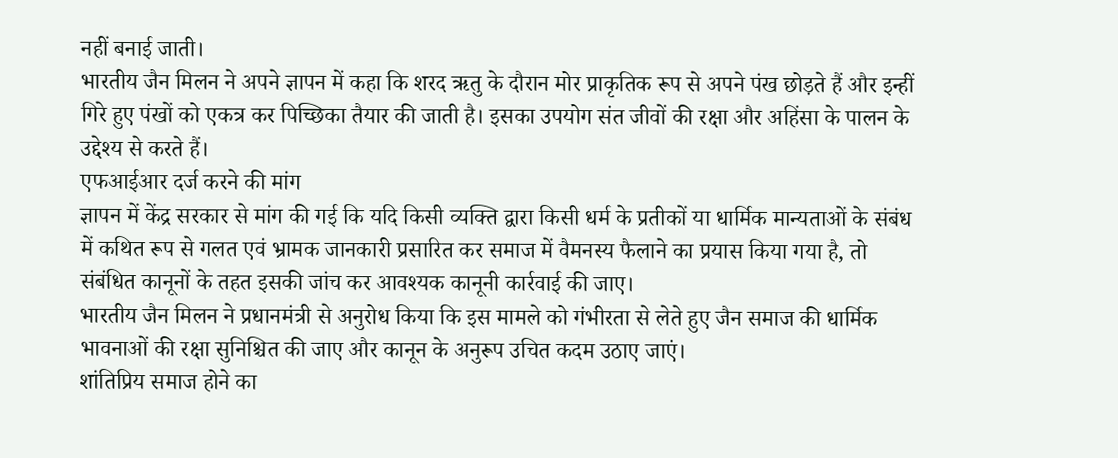नहीं बनाई जाती।
भारतीय जैन मिलन ने अपने ज्ञापन में कहा कि शरद ऋतु के दौरान मोर प्राकृतिक रूप से अपने पंख छोड़ते हैं और इन्हीं गिरे हुए पंखों को एकत्र कर पिच्छिका तैयार की जाती है। इसका उपयोग संत जीवों की रक्षा और अहिंसा के पालन के उद्देश्य से करते हैं।
एफआईआर दर्ज करने की मांग
ज्ञापन में केंद्र सरकार से मांग की गई कि यदि किसी व्यक्ति द्वारा किसी धर्म के प्रतीकों या धार्मिक मान्यताओं के संबंध में कथित रूप से गलत एवं भ्रामक जानकारी प्रसारित कर समाज में वैमनस्य फैलाने का प्रयास किया गया है, तो संबंधित कानूनों के तहत इसकी जांच कर आवश्यक कानूनी कार्रवाई की जाए।
भारतीय जैन मिलन ने प्रधानमंत्री से अनुरोध किया कि इस मामले को गंभीरता से लेते हुए जैन समाज की धार्मिक भावनाओं की रक्षा सुनिश्चित की जाए और कानून के अनुरूप उचित कदम उठाए जाएं।
शांतिप्रिय समाज होने का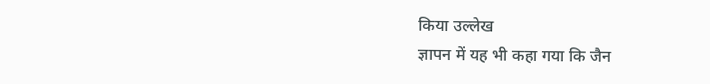किया उल्लेख
ज्ञापन में यह भी कहा गया कि जैन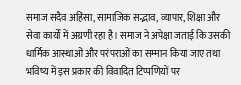समाज सदैव अहिंसा, सामाजिक सद्भाव, व्यापार, शिक्षा और सेवा कार्यों में अग्रणी रहा है। समाज ने अपेक्षा जताई कि उसकी धार्मिक आस्थाओं और परंपराओं का सम्मान किया जाए तथा भविष्य में इस प्रकार की विवादित टिप्पणियों पर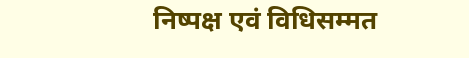निष्पक्ष एवं विधिसम्मत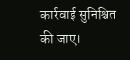कार्रवाई सुनिश्चित की जाए।